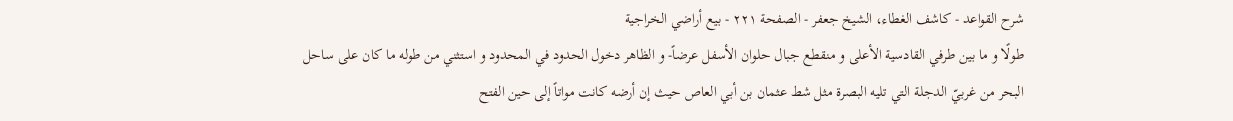شرح القواعد - كاشف الغطاء، الشيخ جعفر - الصفحة ٢٢١ - بيع أراضي الخراجية
طولًا و ما بين طرفي القادسية الأعلى و منقطع جبال حلوان الأسفل عرضاً- و الظاهر دخول الحدود في المحدود و استثني من طوله ما كان على ساحل البحر من غربيّ الدجلة التي تليه البصرة مثل شط عثمان بن أبي العاص حيث إن أرضه كانت مواتاً إلى حين الفتح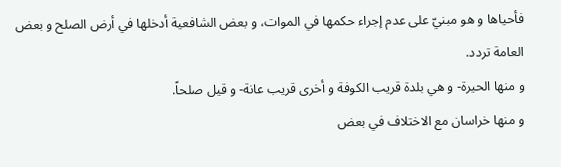فأحياها و هو مبنيّ على عدم إجراء حكمها في الموات، و بعض الشافعية أدخلها في أرض الصلح و بعض العامة تردد.
و منها الحيرة- و هي بلدة قريب الكوفة و أخرى قريب عانة- و قيل صلحاً.
و منها خراسان مع الاختلاف في بعض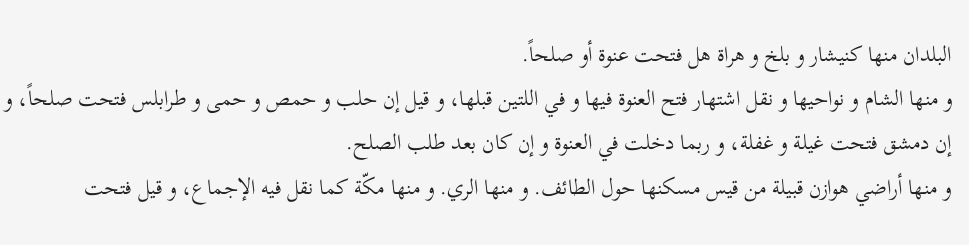البلدان منها كنيشار و بلخ و هراة هل فتحت عنوة أو صلحاً.
و منها الشام و نواحيها و نقل اشتهار فتح العنوة فيها و في اللتين قبلها، و قيل إن حلب و حمص و حمى و طرابلس فتحت صلحاً، و إن دمشق فتحت غيلة و غفلة، و ربما دخلت في العنوة و إن كان بعد طلب الصلح.
و منها أراضي هوازن قبيلة من قيس مسكنها حول الطائف. و منها الري. و منها مكّة كما نقل فيه الإجماع، و قيل فتحت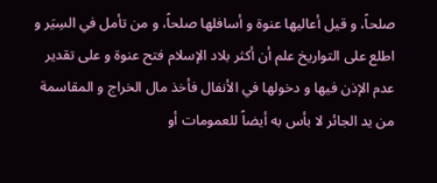صلحاً، و قيل أعاليها عنوة و أسافلها صلحاً، و من تأمل في السِيَر و اطلع على التواريخ علم أن أكثر بلاد الإسلام فتح عنوة و على تقدير عدم الإذن فيها و دخولها في الأنفال فأخذ مال الخراج و المقاسمة من يد الجائر لا بأس به أيضاً للعمومات أو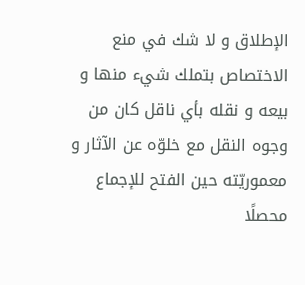الإطلاق و لا شك في منع الاختصاص بتملك شيء منها و بيعه و نقله بأي ناقل كان من وجوه النقل مع خلوّه عن الآثار و معموريّته حين الفتح للإجماع محصلًا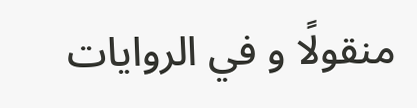منقولًا و في الروايات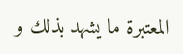المعتبرة ما يشهد بذلك و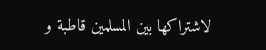لاشتراكها بين المسلمين قاطبة و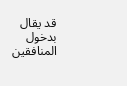قد يقال بدخول المنافقين